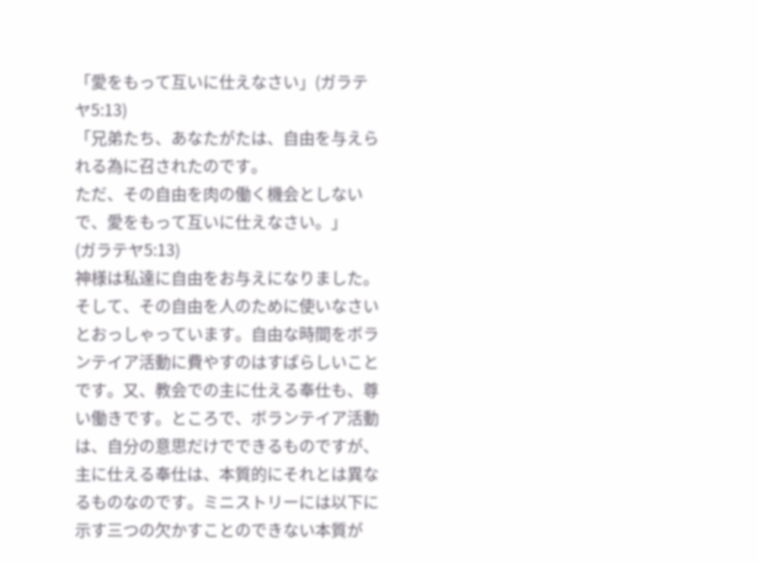「愛をもって互いに仕えなさい」(ガラテヤ5:13)
「兄弟たち、あなたがたは、自由を与えられる為に召されたのです。
ただ、その自由を肉の働く機会としないで、愛をもって互いに仕えなさい。」
(ガラテヤ5:13)
神様は私達に自由をお与えになりました。そして、その自由を人のために使いなさいとおっしゃっています。自由な時間をボランテイア活動に費やすのはすばらしいことです。又、教会での主に仕える奉仕も、尊い働きです。ところで、ボランテイア活動は、自分の意思だけでできるものですが、主に仕える奉仕は、本質的にそれとは異なるものなのです。ミニストリーには以下に示す三つの欠かすことのできない本質が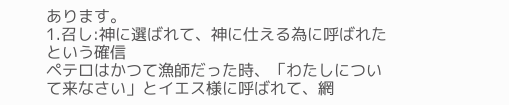あります。
1.召し:神に選ばれて、神に仕える為に呼ばれたという確信
ペテロはかつて漁師だった時、「わたしについて来なさい」とイエス様に呼ばれて、網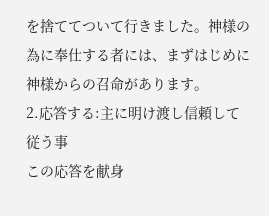を捨ててついて行きました。神様の為に奉仕する者には、まずはじめに神様からの召命があります。
2.応答する:主に明け渡し信頼して従う事
この応答を献身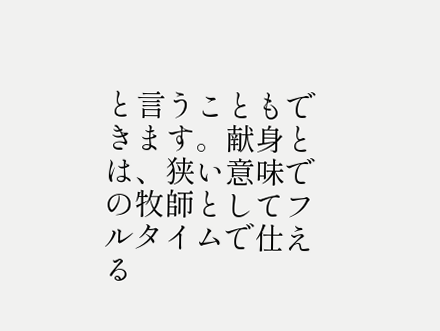と言うこともできます。献身とは、狭い意味での牧師としてフルタイムで仕える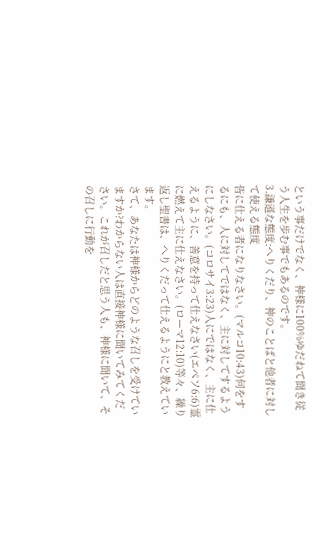という事だけでなく、神様に100%ゆだねて聞き従う人生を歩む事でもあるのです。
3.謙遜な態度:へりくだり、神のことばと他者に対して使える態度
皆に仕える者になりなさい。(マルコ10:43)何をするにも、人に対してではなく、主に対してするようにしなさい。(コロサイ3:23)人にではなく、主に仕えるように、善意を持って仕えなさい(エペソ6:6)霊に燃えて主に仕えなさい。(ローマ12:10)等々、繰り返し聖書は、へりくだって仕えるようにと教えています。
さて、あなたは神様からどのような召しを受けていますか?わからない人は直接神様に聞いてみてください。これが召しだと思う人も、神様に聞いて、その召しに行動を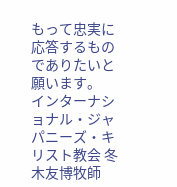もって忠実に応答するものでありたいと願います。
インターナショナル・ジャパニーズ・キリスト教会 冬木友博牧師